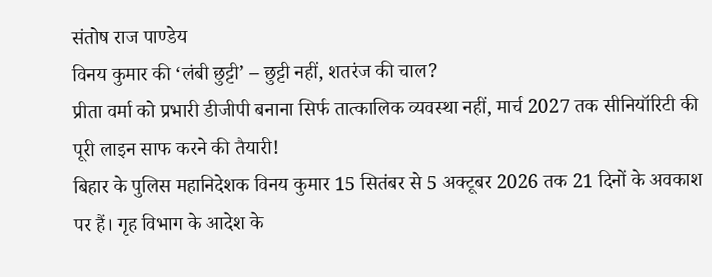संतोष राज पाण्डेय
विनय कुमार की ‘लंबी छुट्टी’ – छुट्टी नहीं, शतरंज की चाल?
प्रीता वर्मा को प्रभारी डीजीपी बनाना सिर्फ तात्कालिक व्यवस्था नहीं, मार्च 2027 तक सीनियॉरिटी की पूरी लाइन साफ करने की तैयारी!
बिहार के पुलिस महानिदेशक विनय कुमार 15 सितंबर से 5 अक्टूबर 2026 तक 21 दिनों के अवकाश पर हैं। गृह विभाग के आदेश के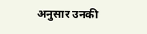अनुसार उनकी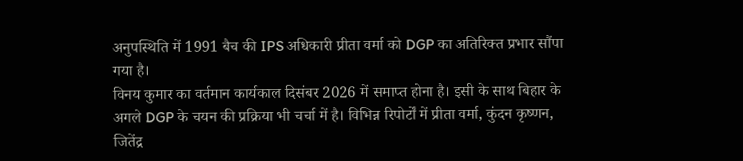अनुपस्थिति में 1991 बैच की IPS अधिकारी प्रीता वर्मा को DGP का अतिरिक्त प्रभार सौंपा गया है।
विनय कुमार का वर्तमान कार्यकाल दिसंबर 2026 में समाप्त होना है। इसी के साथ बिहार के अगले DGP के चयन की प्रक्रिया भी चर्चा में है। विभिन्न रिपोर्टों में प्रीता वर्मा, कुंदन कृष्णन, जितेंद्र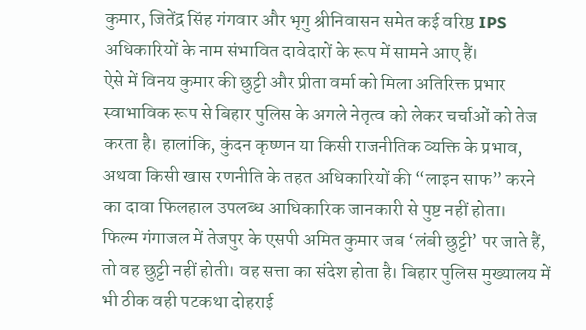कुमार, जितेंद्र सिंह गंगवार और भृगु श्रीनिवासन समेत कई वरिष्ठ IPS अधिकारियों के नाम संभावित दावेदारों के रूप में सामने आए हैं।
ऐसे में विनय कुमार की छुट्टी और प्रीता वर्मा को मिला अतिरिक्त प्रभार स्वाभाविक रूप से बिहार पुलिस के अगले नेतृत्व को लेकर चर्चाओं को तेज करता है। हालांकि, कुंदन कृष्णन या किसी राजनीतिक व्यक्ति के प्रभाव, अथवा किसी खास रणनीति के तहत अधिकारियों की “लाइन साफ” करने का दावा फिलहाल उपलब्ध आधिकारिक जानकारी से पुष्ट नहीं होता।
फिल्म गंगाजल में तेजपुर के एसपी अमित कुमार जब ‘लंबी छुट्टी’ पर जाते हैं, तो वह छुट्टी नहीं होती। वह सत्ता का संदेश होता है। बिहार पुलिस मुख्यालय में भी ठीक वही पटकथा दोहराई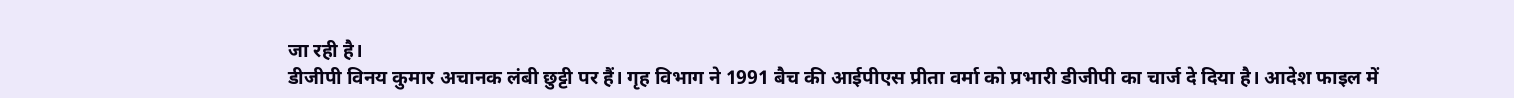जा रही है।
डीजीपी विनय कुमार अचानक लंबी छुट्टी पर हैं। गृह विभाग ने 1991 बैच की आईपीएस प्रीता वर्मा को प्रभारी डीजीपी का चार्ज दे दिया है। आदेश फाइल में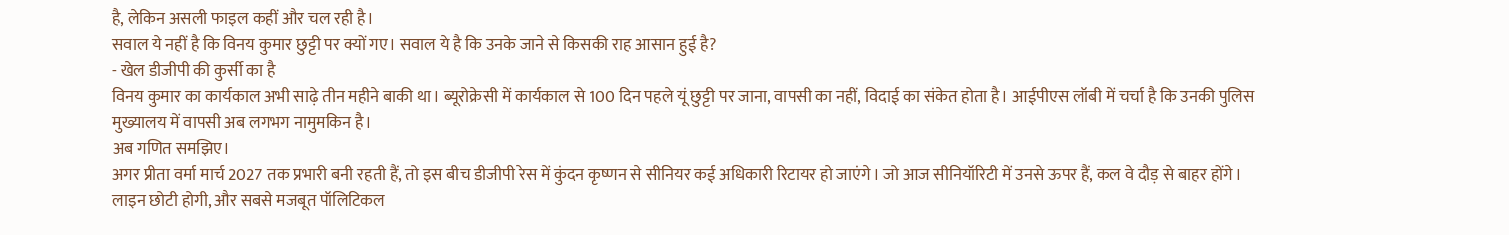है, लेकिन असली फाइल कहीं और चल रही है।
सवाल ये नहीं है कि विनय कुमार छुट्टी पर क्यों गए। सवाल ये है कि उनके जाने से किसकी राह आसान हुई है?
- खेल डीजीपी की कुर्सी का है
विनय कुमार का कार्यकाल अभी साढ़े तीन महीने बाकी था। ब्यूरोक्रेसी में कार्यकाल से 100 दिन पहले यूं छुट्टी पर जाना, वापसी का नहीं, विदाई का संकेत होता है। आईपीएस लॉबी में चर्चा है कि उनकी पुलिस मुख्यालय में वापसी अब लगभग नामुमकिन है।
अब गणित समझिए।
अगर प्रीता वर्मा मार्च 2027 तक प्रभारी बनी रहती हैं, तो इस बीच डीजीपी रेस में कुंदन कृष्णन से सीनियर कई अधिकारी रिटायर हो जाएंगे। जो आज सीनियॉरिटी में उनसे ऊपर हैं, कल वे दौड़ से बाहर होंगे। लाइन छोटी होगी, और सबसे मजबूत पॉलिटिकल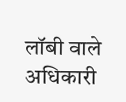लॉबी वाले अधिकारी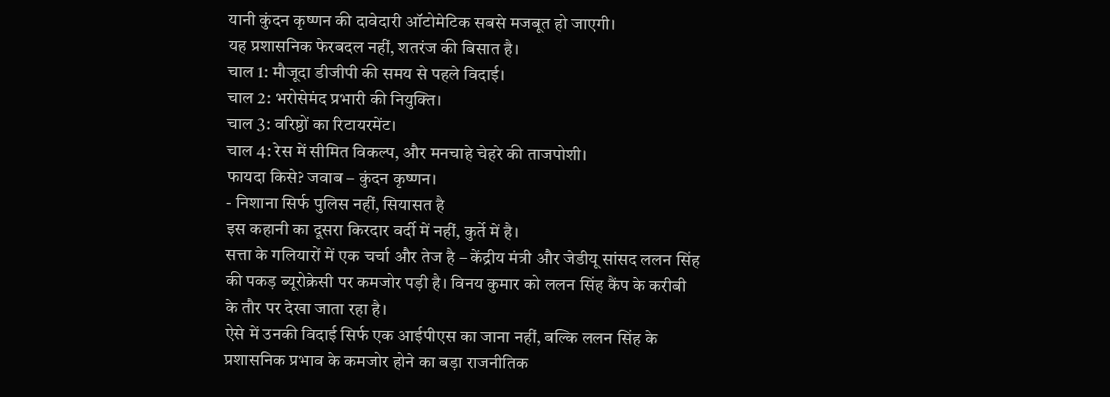यानी कुंदन कृष्णन की दावेदारी ऑटोमेटिक सबसे मजबूत हो जाएगी।
यह प्रशासनिक फेरबदल नहीं, शतरंज की बिसात है।
चाल 1: मौजूदा डीजीपी की समय से पहले विदाई।
चाल 2: भरोसेमंद प्रभारी की नियुक्ति।
चाल 3: वरिष्ठों का रिटायरमेंट।
चाल 4: रेस में सीमित विकल्प, और मनचाहे चेहरे की ताजपोशी।
फायदा किसे? जवाब – कुंदन कृष्णन।
- निशाना सिर्फ पुलिस नहीं, सियासत है
इस कहानी का दूसरा किरदार वर्दी में नहीं, कुर्ते में है।
सत्ता के गलियारों में एक चर्चा और तेज है – केंद्रीय मंत्री और जेडीयू सांसद ललन सिंह की पकड़ ब्यूरोक्रेसी पर कमजोर पड़ी है। विनय कुमार को ललन सिंह कैंप के करीबी के तौर पर देखा जाता रहा है।
ऐसे में उनकी विदाई सिर्फ एक आईपीएस का जाना नहीं, बल्कि ललन सिंह के प्रशासनिक प्रभाव के कमजोर होने का बड़ा राजनीतिक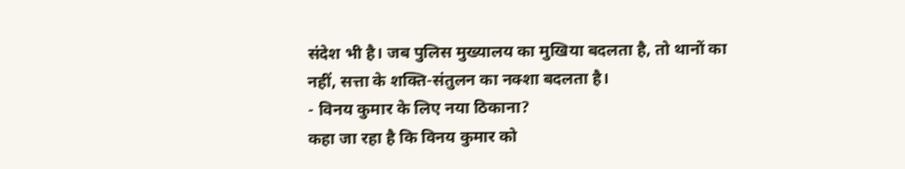संदेश भी है। जब पुलिस मुख्यालय का मुखिया बदलता है, तो थानों का नहीं, सत्ता के शक्ति-संतुलन का नक्शा बदलता है।
- विनय कुमार के लिए नया ठिकाना?
कहा जा रहा है कि विनय कुमार को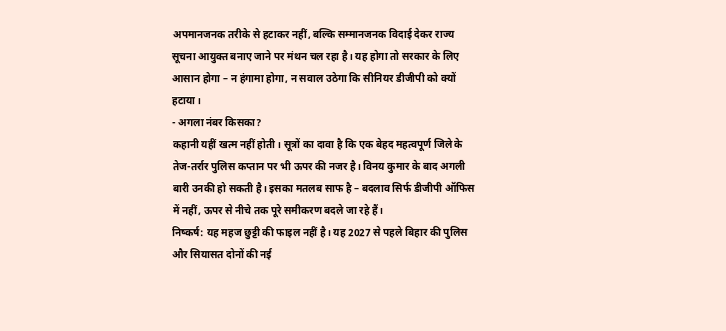अपमानजनक तरीके से हटाकर नहीं, बल्कि सम्मानजनक विदाई देकर राज्य सूचना आयुक्त बनाए जाने पर मंथन चल रहा है। यह होगा तो सरकार के लिए आसान होगा – न हंगामा होगा, न सवाल उठेगा कि सीनियर डीजीपी को क्यों हटाया।
- अगला नंबर किसका?
कहानी यहीं खत्म नहीं होती। सूत्रों का दावा है कि एक बेहद महत्वपूर्ण जिले के तेज-तर्रार पुलिस कप्तान पर भी ऊपर की नजर है। विनय कुमार के बाद अगली बारी उनकी हो सकती है। इसका मतलब साफ है – बदलाव सिर्फ डीजीपी ऑफिस में नहीं, ऊपर से नीचे तक पूरे समीकरण बदले जा रहे हैं।
निष्कर्ष: यह महज छुट्टी की फाइल नहीं है। यह 2027 से पहले बिहार की पुलिस और सियासत दोनों की नई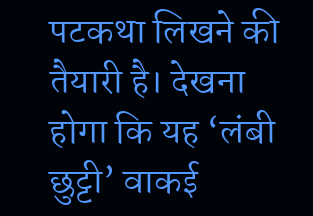पटकथा लिखने की तैयारी है। देखना होगा कि यह ‘लंबी छुट्टी’ वाकई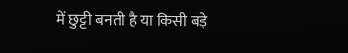में छुट्टी बनती है या किसी बड़े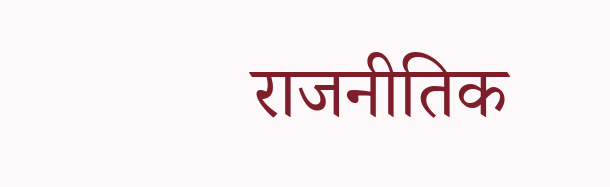राजनीतिक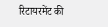रिटायरमेंट की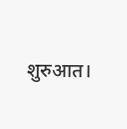शुरुआत।